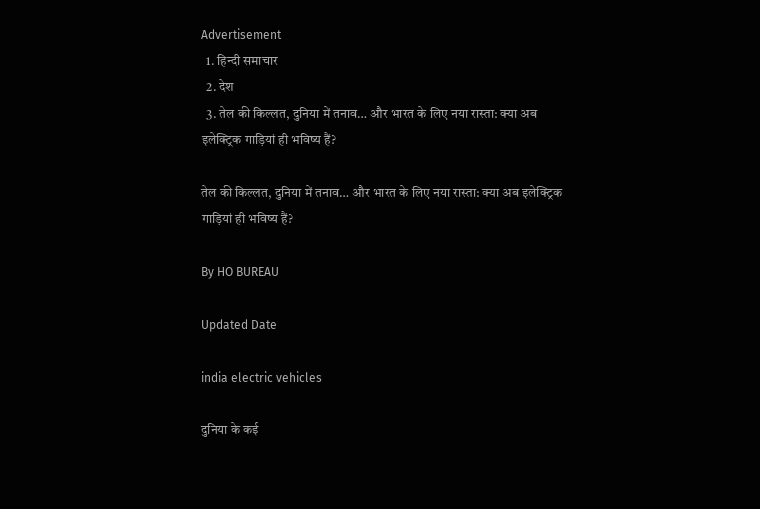Advertisement
  1. हिन्दी समाचार
  2. देश
  3. तेल की किल्लत, दुनिया में तनाव… और भारत के लिए नया रास्ता: क्या अब इलेक्ट्रिक गाड़ियां ही भविष्य हैं?

तेल की किल्लत, दुनिया में तनाव… और भारत के लिए नया रास्ता: क्या अब इलेक्ट्रिक गाड़ियां ही भविष्य हैं?

By HO BUREAU

Updated Date

india electric vehicles

दुनिया के कई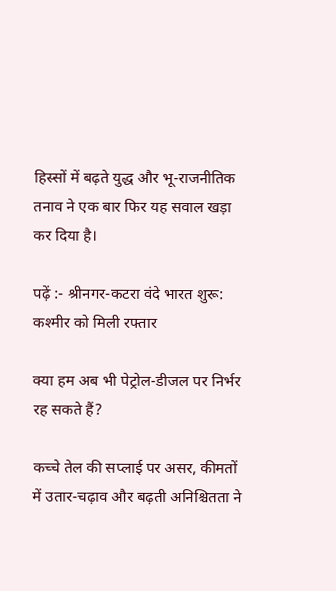हिस्सों में बढ़ते युद्ध और भू-राजनीतिक तनाव ने एक बार फिर यह सवाल खड़ा कर दिया है।

पढ़ें :- श्रीनगर-कटरा वंदे भारत शुरू: कश्मीर को मिली रफ्तार

क्या हम अब भी पेट्रोल-डीजल पर निर्भर रह सकते हैं?

कच्चे तेल की सप्लाई पर असर, कीमतों में उतार-चढ़ाव और बढ़ती अनिश्चितता ने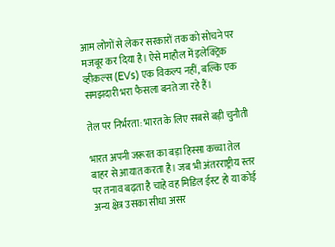आम लोगों से लेकर सरकारों तक को सोचने पर मजबूर कर दिया है। ऐसे माहौल में इलेक्ट्रिक व्हीकल्स (EVs) एक विकल्प नहीं, बल्कि एक समझदारी भरा फैसला बनते जा रहे हैं।

तेल पर निर्भरता: भारत के लिए सबसे बड़ी चुनौती

भारत अपनी जरूरत का बड़ा हिस्सा कच्चा तेल बाहर से आयात करता है। जब भी अंतरराष्ट्रीय स्तर पर तनाव बढ़ता है चाहे वह मिडिल ईस्ट हो या कोई अन्य क्षेत्र उसका सीधा असर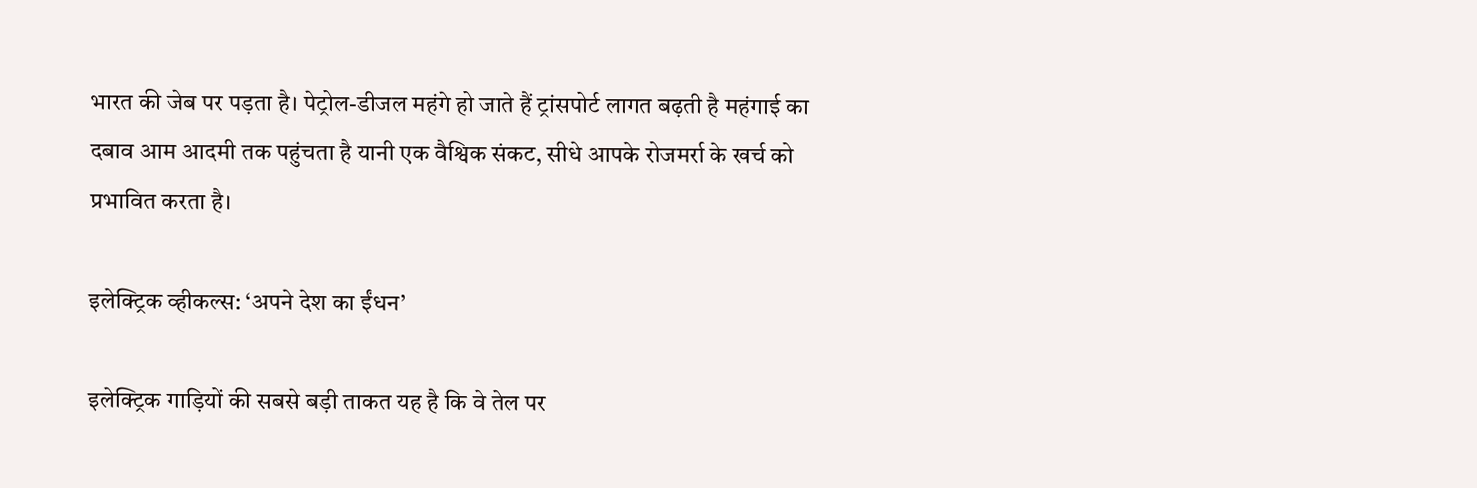भारत की जेब पर पड़ता है। पेट्रोल-डीजल महंगे हो जाते हैं ट्रांसपोर्ट लागत बढ़ती है महंगाई का दबाव आम आदमी तक पहुंचता है यानी एक वैश्विक संकट, सीधे आपके रोजमर्रा के खर्च को प्रभावित करता है।

इलेक्ट्रिक व्हीकल्स: ‘अपने देश का ईंधन’

इलेक्ट्रिक गाड़ियों की सबसे बड़ी ताकत यह है कि वे तेल पर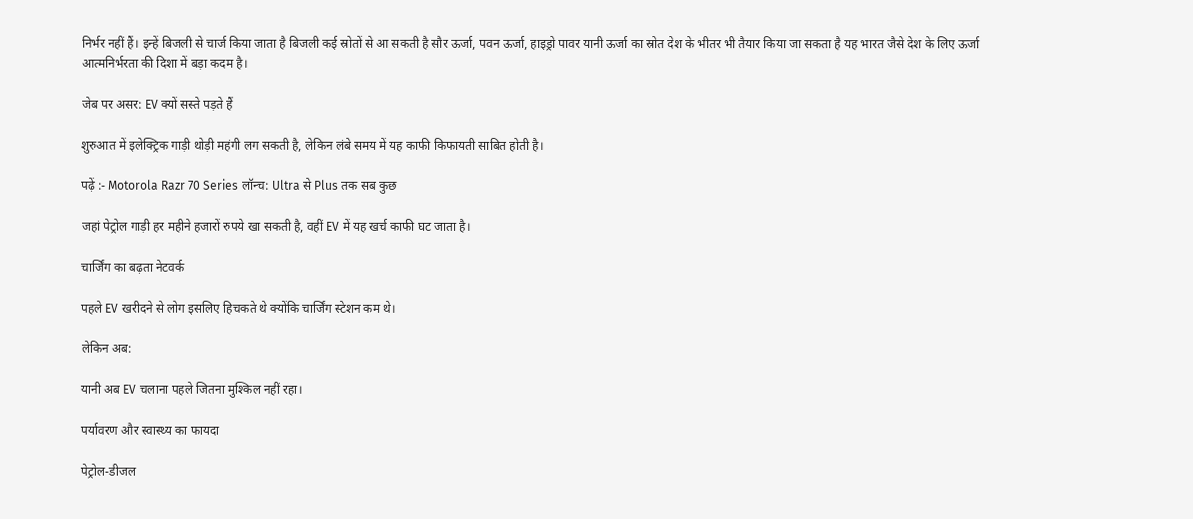निर्भर नहीं हैं। इन्हें बिजली से चार्ज किया जाता है बिजली कई स्रोतों से आ सकती है सौर ऊर्जा, पवन ऊर्जा, हाइड्रो पावर यानी ऊर्जा का स्रोत देश के भीतर भी तैयार किया जा सकता है यह भारत जैसे देश के लिए ऊर्जा आत्मनिर्भरता की दिशा में बड़ा कदम है।

जेब पर असर: EV क्यों सस्ते पड़ते हैं

शुरुआत में इलेक्ट्रिक गाड़ी थोड़ी महंगी लग सकती है, लेकिन लंबे समय में यह काफी किफायती साबित होती है।

पढ़ें :- Motorola Razr 70 Series लॉन्च: Ultra से Plus तक सब कुछ

जहां पेट्रोल गाड़ी हर महीने हजारों रुपये खा सकती है, वहीं EV में यह खर्च काफी घट जाता है।

चार्जिंग का बढ़ता नेटवर्क

पहले EV खरीदने से लोग इसलिए हिचकते थे क्योंकि चार्जिंग स्टेशन कम थे।

लेकिन अब:

यानी अब EV चलाना पहले जितना मुश्किल नहीं रहा।

पर्यावरण और स्वास्थ्य का फायदा

पेट्रोल-डीजल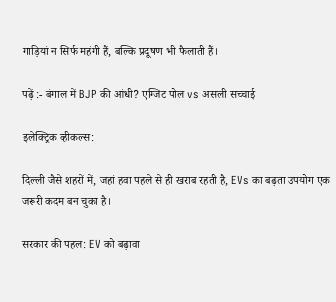गाड़ियां न सिर्फ महंगी हैं, बल्कि प्रदूषण भी फैलाती हैं।

पढ़ें :- बंगाल में BJP की आंधी? एग्जिट पोल vs असली सच्चाई

इलेक्ट्रिक व्हीकल्स:

दिल्ली जैसे शहरों में, जहां हवा पहले से ही खराब रहती है, EVs का बढ़ता उपयोग एक जरूरी कदम बन चुका है।

सरकार की पहल: EV को बढ़ावा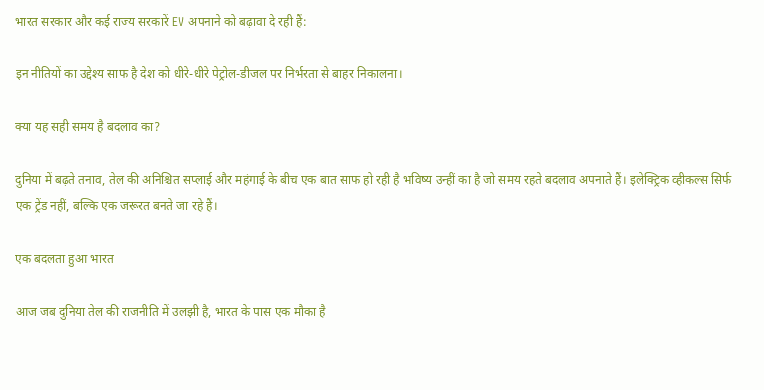भारत सरकार और कई राज्य सरकारें EV अपनाने को बढ़ावा दे रही हैं:

इन नीतियों का उद्देश्य साफ है देश को धीरे-धीरे पेट्रोल-डीजल पर निर्भरता से बाहर निकालना।

क्या यह सही समय है बदलाव का?

दुनिया में बढ़ते तनाव, तेल की अनिश्चित सप्लाई और महंगाई के बीच एक बात साफ हो रही है भविष्य उन्हीं का है जो समय रहते बदलाव अपनाते हैं। इलेक्ट्रिक व्हीकल्स सिर्फ एक ट्रेंड नहीं, बल्कि एक जरूरत बनते जा रहे हैं।

एक बदलता हुआ भारत

आज जब दुनिया तेल की राजनीति में उलझी है, भारत के पास एक मौका है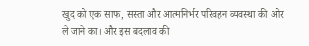खुद को एक साफ, सस्ता और आत्मनिर्भर परिवहन व्यवस्था की ओर ले जाने का। और इस बदलाव की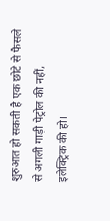शुरुआत हो सकती है एक छोटे से फैसले से अगली गाड़ी पेट्रोल की नहीं, इलेक्ट्रिक की हो।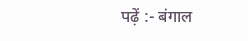पढ़ें :- बंगाल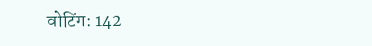वोटिंग: 142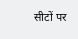सीटों पर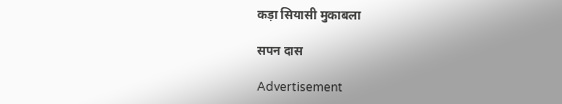कड़ा सियासी मुकाबला

सपन दास

Advertisement